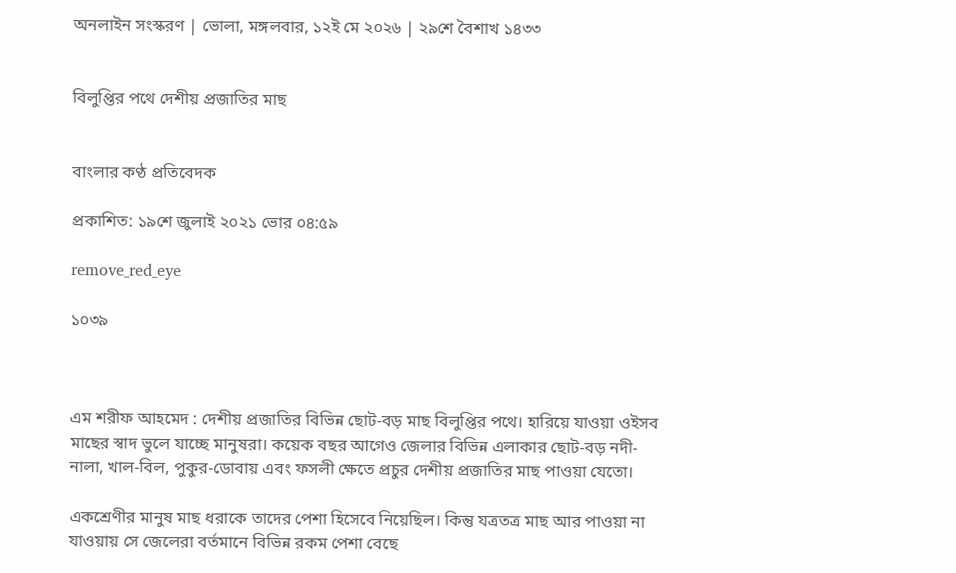অনলাইন সংস্করণ | ভোলা, মঙ্গলবার, ১২ই মে ২০২৬ | ২৯শে বৈশাখ ১৪৩৩


বিলুপ্তির পথে দেশীয় প্রজাতির মাছ


বাংলার কণ্ঠ প্রতিবেদক

প্রকাশিত: ১৯শে জুলাই ২০২১ ভোর ০৪:৫৯

remove_red_eye

১০৩৯



এম শরীফ আহমেদ : দেশীয় প্রজাতির বিভিন্ন ছোট-বড় মাছ বিলুপ্তির পথে। হারিয়ে যাওয়া ওইসব মাছের স্বাদ ভুলে যাচ্ছে মানুষরা। কয়েক বছর আগেও জেলার বিভিন্ন এলাকার ছোট-বড় নদী-নালা, খাল-বিল, পুকুর-ডোবায় এবং ফসলী ক্ষেতে প্রচুর দেশীয় প্রজাতির মাছ পাওয়া যেতো।

একশ্রেণীর মানুষ মাছ ধরাকে তাদের পেশা হিসেবে নিয়েছিল। কিন্তু যত্রতত্র মাছ আর পাওয়া না যাওয়ায় সে জেলেরা বর্তমানে বিভিন্ন রকম পেশা বেছে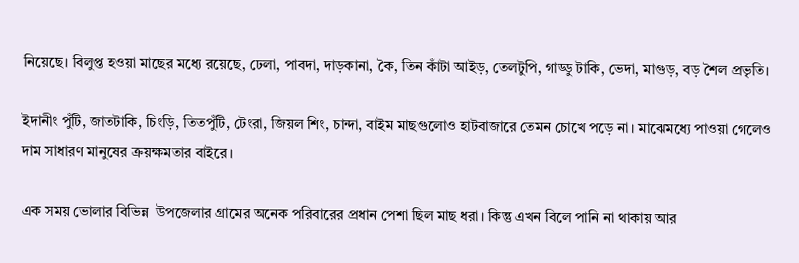নিয়েছে। বিলুপ্ত হওয়া মাছের মধ্যে রয়েছে, ঢেলা, পাবদা, দাড়কানা, কৈ, তিন কাঁটা আইড়, তেলটুপি, গাড্ডু টাকি, ভেদা, মাগুড়, বড় শৈল প্রভৃতি।

ইদানীং পুঁটি, জাতটাকি, চিংড়ি, তিতপুঁটি, টেংরা, জিয়ল শিং, চান্দা, বাইম মাছগুলোও হাটবাজারে তেমন চোখে পড়ে না। মাঝেমধ্যে পাওয়া গেলেও দাম সাধারণ মানুষের ক্রয়ক্ষমতার বাইরে।

এক সময় ভোলার বিভিন্ন  উপজেলার গ্রামের অনেক পরিবারের প্রধান পেশা ছিল মাছ ধরা। কিন্তু এখন বিলে পানি না থাকায় আর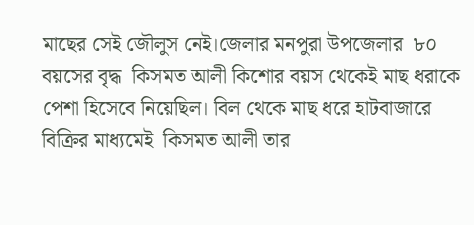মাছের সেই জৌলুস নেই।জেলার মনপুরা উপজেলার  ৮০ বয়সের বৃদ্ধ  কিসমত আলী কিশোর বয়স থেকেই মাছ ধরাকে পেশা হিসেবে নিয়েছিল। বিল থেকে মাছ ধরে হাটবাজারে বিক্রির মাধ্যমেই  কিসমত আলী তার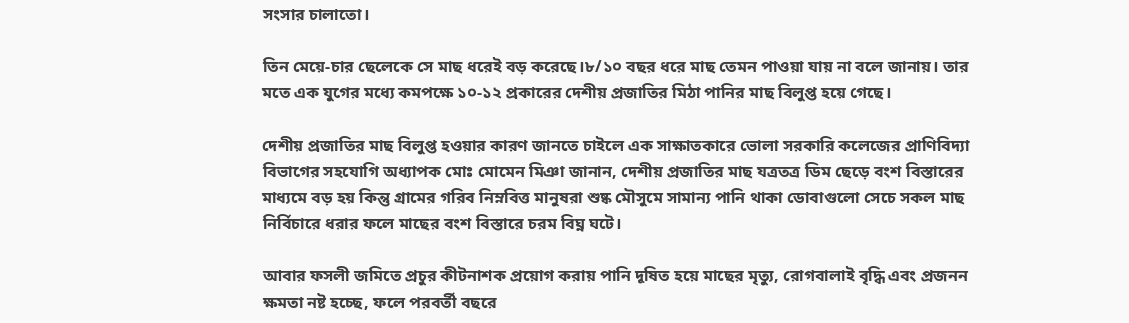সংসার চালাতো।

তিন মেয়ে-চার ছেলেকে সে মাছ ধরেই বড় করেছে।৮/১০ বছর ধরে মাছ তেমন পাওয়া যায় না বলে জানায়। তার মতে এক যুগের মধ্যে কমপক্ষে ১০-১২ প্রকারের দেশীয় প্রজাতির মিঠা পানির মাছ বিলুপ্ত হয়ে গেছে।

দেশীয় প্রজাতির মাছ বিলুপ্ত হওয়ার কারণ জানতে চাইলে এক সাক্ষাতকারে ভোলা সরকারি কলেজের প্রাণিবিদ্যা বিভাগের সহযোগি অধ্যাপক মোঃ মোমেন মিঞা জানান, দেশীয় প্রজাতির মাছ যত্রতত্র ডিম ছেড়ে বংশ বিস্তারের মাধ্যমে বড় হয় কিন্তু গ্রামের গরিব নিম্নবিত্ত মানুষরা শুষ্ক মৌসুমে সামান্য পানি থাকা ডোবাগুলো সেচে সকল মাছ নির্বিচারে ধরার ফলে মাছের বংশ বিস্তারে চরম বিঘ্ন ঘটে।

আবার ফসলী জমিতে প্রচুর কীটনাশক প্রয়োগ করায় পানি দূষিত হয়ে মাছের মৃত্যু, রোগবালাই বৃদ্ধি এবং প্রজনন ক্ষমতা নষ্ট হচ্ছে, ফলে পরবর্তী বছরে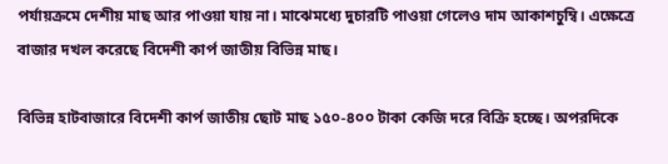পর্যায়ক্রমে দেশীয় মাছ আর পাওয়া যায় না। মাঝেমধ্যে দুচারটি পাওয়া গেলেও দাম আকাশচুম্বি। এক্ষেত্রে বাজার দখল করেছে বিদেশী কার্প জাতীয় বিভিন্ন মাছ।

বিভিন্ন হাটবাজারে বিদেশী কার্প জাতীয় ছোট মাছ ১৫০-৪০০ টাকা কেজি দরে বিক্রি হচ্ছে। অপরদিকে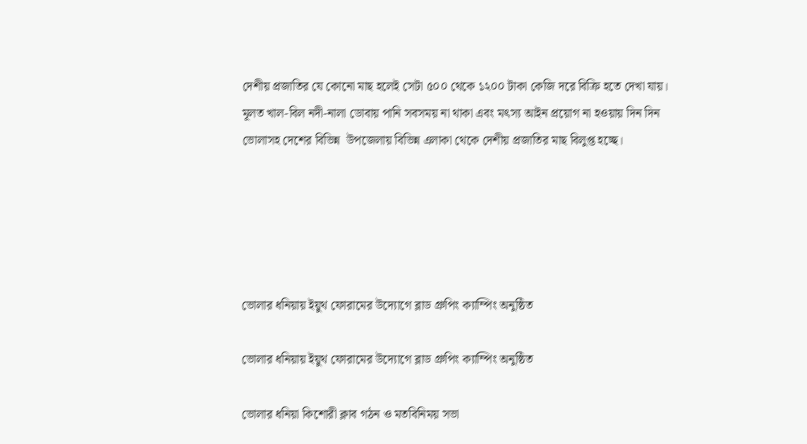দেশীয় প্রজাতির যে কোনো মাছ হলেই সেটা ৫০০ থেকে ১২০০ টাকা কেজি দরে বিক্রি হতে দেখা যায়। মূলত খাল-বিল নদী-নালা ডোবায় পানি সবসময় না থাকা এবং মৎস্য আইন প্রয়োগ না হওয়ায় দিন দিন ভোলাসহ দেশের বিভিন্ন  উপজেলায় বিভিন্ন এলাকা থেকে দেশীয় প্রজাতির মাছ বিলুপ্ত হচ্ছে।





ভোলার ধনিয়ায় ইয়ুথ ফোরামের উদ্যোগে ব্লাড গ্রুপিং ক্যাম্পিং অনুষ্ঠিত

ভোলার ধনিয়ায় ইয়ুথ ফোরামের উদ্যোগে ব্লাড গ্রুপিং ক্যাম্পিং অনুষ্ঠিত

ভোলার ধনিয়া কিশোরী ক্লাব গঠন ও মতবিনিময় সভা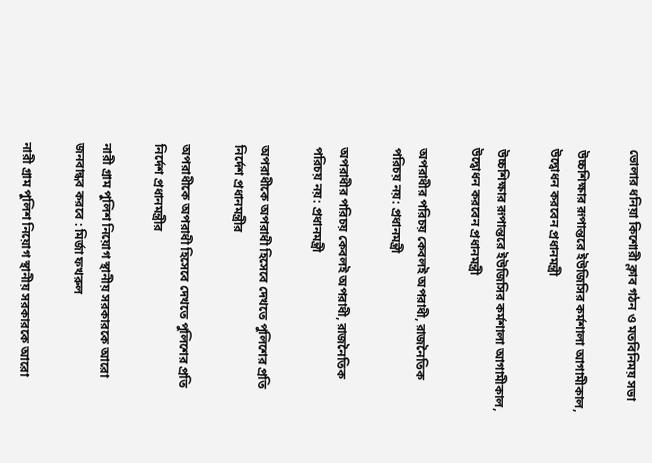ভোলার ধনিয়া কিশোরী ক্লাব গঠন ও মতবিনিময় সভা

উচ্চশিক্ষার রূপান্তরে ইউজিসির কর্মশালা আগামীকাল, উদ্বোধন করবেন প্রধানমন্ত্রী

উচ্চশিক্ষার রূপান্তরে ইউজিসির কর্মশালা আগামীকাল, উদ্বোধন করবেন প্রধানমন্ত্রী

অপরাধীর পরিচয় কেবলই অপরাধী, রাজনৈতিক পরিচয় নয়: প্রধানমন্ত্রী

অপরাধীর পরিচয় কেবলই অপরাধী, রাজনৈতিক পরিচয় নয়: প্রধানমন্ত্রী

অপরাধীকে অপরাধী হিসেবে দেখতে পুলিশের প্রতি নির্দেশ প্রধানমন্ত্রীর

অপরাধীকে অপরাধী হিসেবে দেখতে পুলিশের প্রতি নির্দেশ প্রধানমন্ত্রীর

নারী গ্রাম পুলিশ নিয়োগ স্থানীয় সরকারকে আরো জনবান্ধব করবে : মির্জা ফখরুল

নারী গ্রাম পুলিশ নিয়োগ স্থানীয় সরকারকে আরো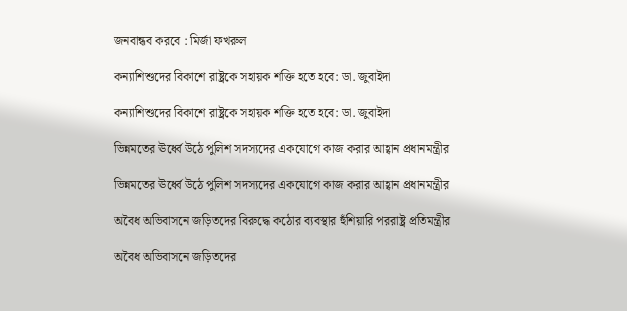জনবান্ধব করবে : মির্জা ফখরুল

কন্যাশিশুদের বিকাশে রাষ্ট্রকে সহায়ক শক্তি হতে হবে: ডা. জুবাইদা

কন্যাশিশুদের বিকাশে রাষ্ট্রকে সহায়ক শক্তি হতে হবে: ডা. জুবাইদা

ভিন্নমতের ঊর্ধ্বে উঠে পুলিশ সদস্যদের একযোগে কাজ করার আহ্বান প্রধানমন্ত্রীর

ভিন্নমতের ঊর্ধ্বে উঠে পুলিশ সদস্যদের একযোগে কাজ করার আহ্বান প্রধানমন্ত্রীর

অবৈধ অভিবাসনে জড়িতদের বিরুদ্ধে কঠোর ব্যবস্থার হুঁশিয়ারি পররাষ্ট্র প্রতিমন্ত্রীর

অবৈধ অভিবাসনে জড়িতদের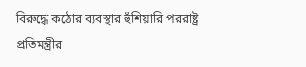বিরুদ্ধে কঠোর ব্যবস্থার হুঁশিয়ারি পররাষ্ট্র প্রতিমন্ত্রীর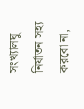সংখ্যালঘু নির্যাতন সহ্য করবো না,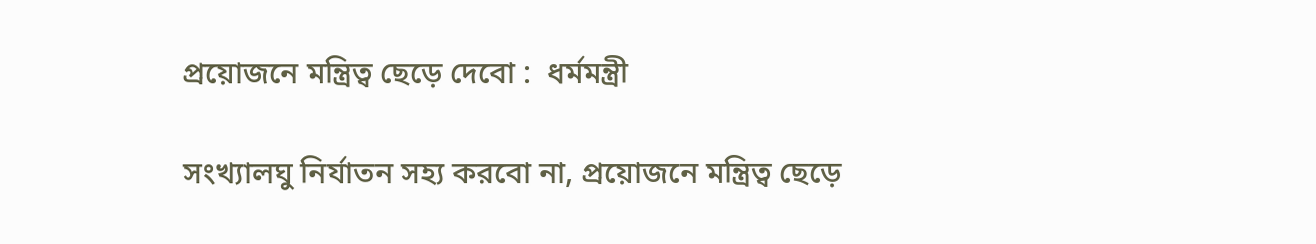প্রয়োজনে মন্ত্রিত্ব ছেড়ে দেবো :  ধর্মমন্ত্রী

সংখ্যালঘু নির্যাতন সহ্য করবো না, প্রয়োজনে মন্ত্রিত্ব ছেড়ে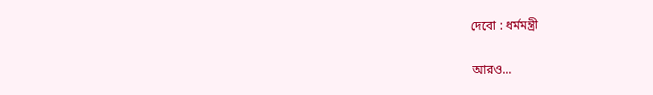দেবো : ধর্মমন্ত্রী

আরও...